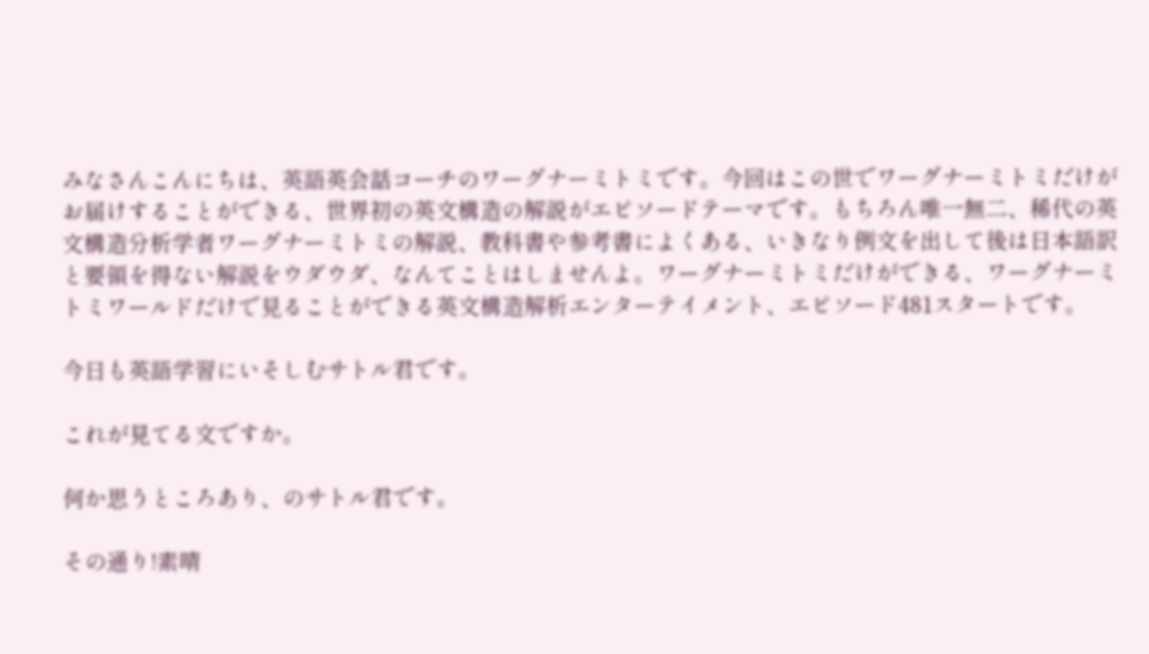みなさんこんにちは、英語英会話コーチのワーグナーミトミです。今回はこの世でワーグナーミトミだけがお届けすることができる、世界初の英文構造の解説がエピソードテーマです。もちろん唯一無二、稀代の英文構造分析学者ワーグナーミトミの解説、教科書や参考書によくある、いきなり例文を出して後は日本語訳と要領を得ない解説をウダウダ、なんてことはしませんよ。ワーグナーミトミだけができる、ワーグナーミトミワールドだけで見ることができる英文構造解析エンターテイメント、エピソード481スタートです。

今日も英語学習にいそしむサトル君です。

これが見てる文ですか。

何か思うところあり、のサトル君です。

その通り!素晴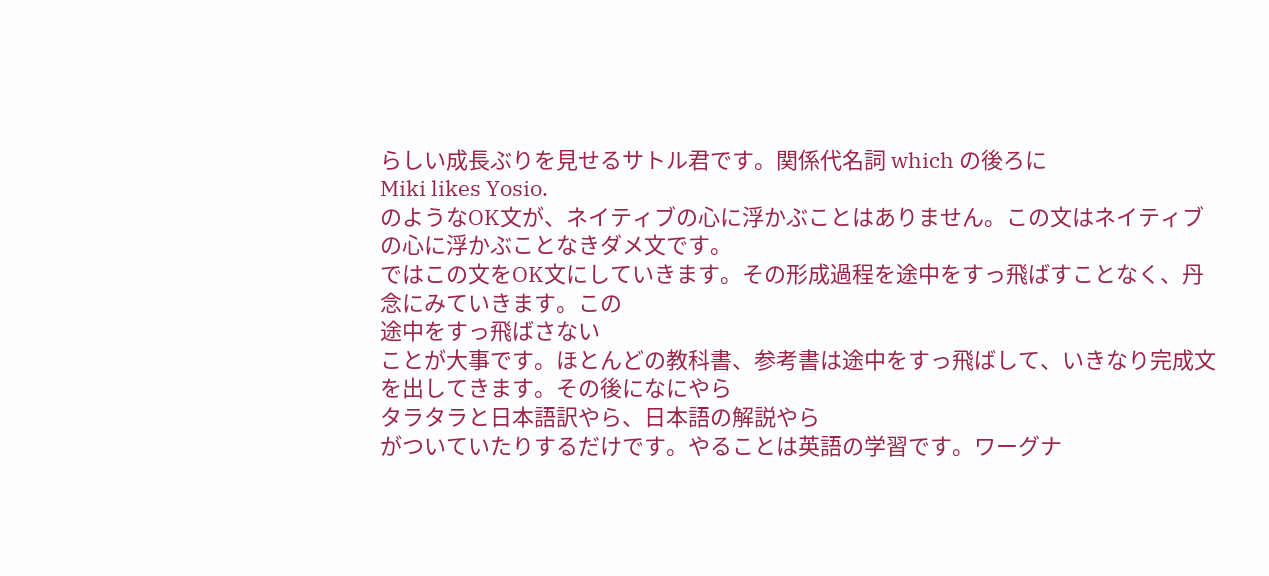らしい成長ぶりを見せるサトル君です。関係代名詞 which の後ろに
Miki likes Yosio.
のようなOK文が、ネイティブの心に浮かぶことはありません。この文はネイティブの心に浮かぶことなきダメ文です。
ではこの文をOK文にしていきます。その形成過程を途中をすっ飛ばすことなく、丹念にみていきます。この
途中をすっ飛ばさない
ことが大事です。ほとんどの教科書、参考書は途中をすっ飛ばして、いきなり完成文を出してきます。その後になにやら
タラタラと日本語訳やら、日本語の解説やら
がついていたりするだけです。やることは英語の学習です。ワーグナ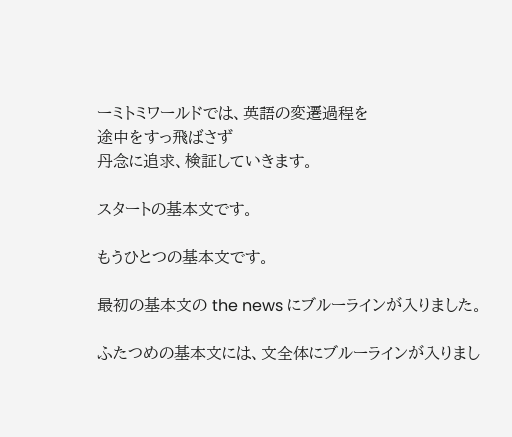ーミトミワールドでは、英語の変遷過程を
途中をすっ飛ばさず
丹念に追求、検証していきます。

スタートの基本文です。

もうひとつの基本文です。

最初の基本文の the news にブルーラインが入りました。

ふたつめの基本文には、文全体にブルーラインが入りまし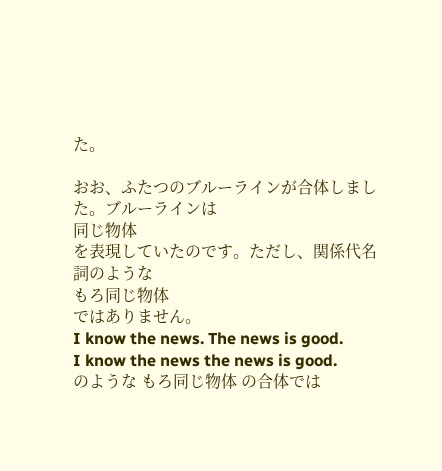た。

おお、ふたつのブルーラインが合体しました。ブルーラインは
同じ物体
を表現していたのです。ただし、関係代名詞のような
もろ同じ物体
ではありません。
I know the news. The news is good.
I know the news the news is good.
のような もろ同じ物体 の合体では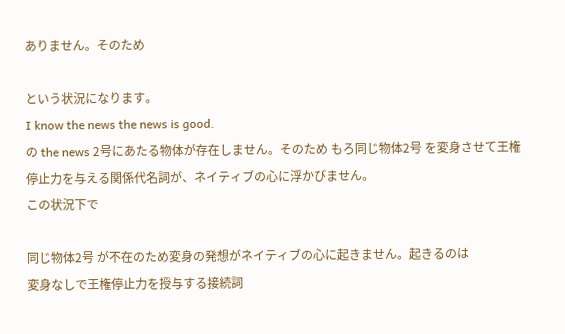ありません。そのため

という状況になります。
I know the news the news is good.
の the news 2号にあたる物体が存在しません。そのため もろ同じ物体2号 を変身させて王権停止力を与える関係代名詞が、ネイティブの心に浮かびません。
この状況下で

同じ物体2号 が不在のため変身の発想がネイティブの心に起きません。起きるのは
変身なしで王権停止力を授与する接続詞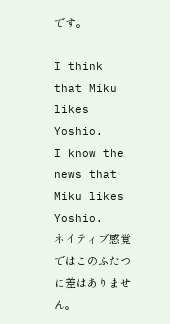です。

I think that Miku likes Yoshio.
I know the news that Miku likes Yoshio.
ネイティブ感覚ではこのふたつに差はありません。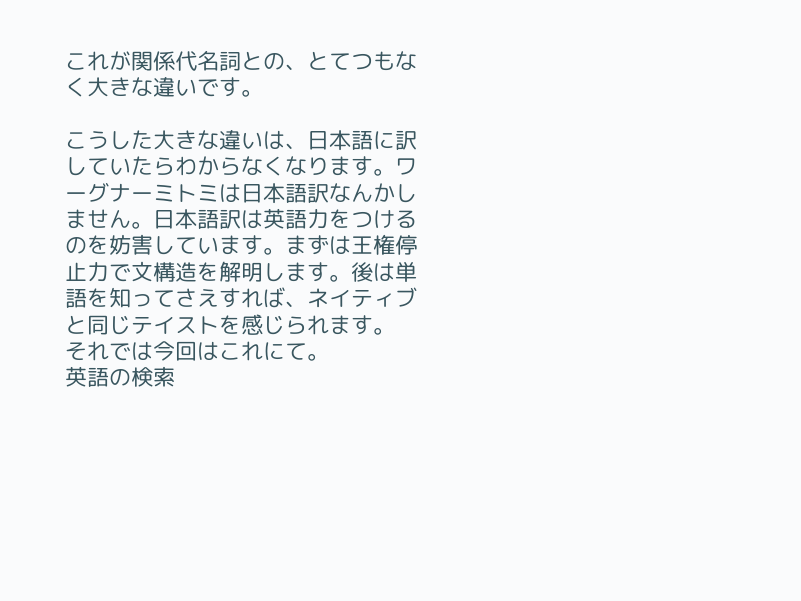これが関係代名詞との、とてつもなく大きな違いです。

こうした大きな違いは、日本語に訳していたらわからなくなります。ワーグナーミトミは日本語訳なんかしません。日本語訳は英語力をつけるのを妨害しています。まずは王権停止力で文構造を解明します。後は単語を知ってさえすれば、ネイティブと同じテイストを感じられます。
それでは今回はこれにて。
英語の検索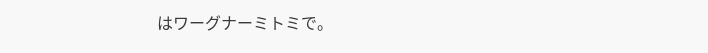はワーグナーミトミで。